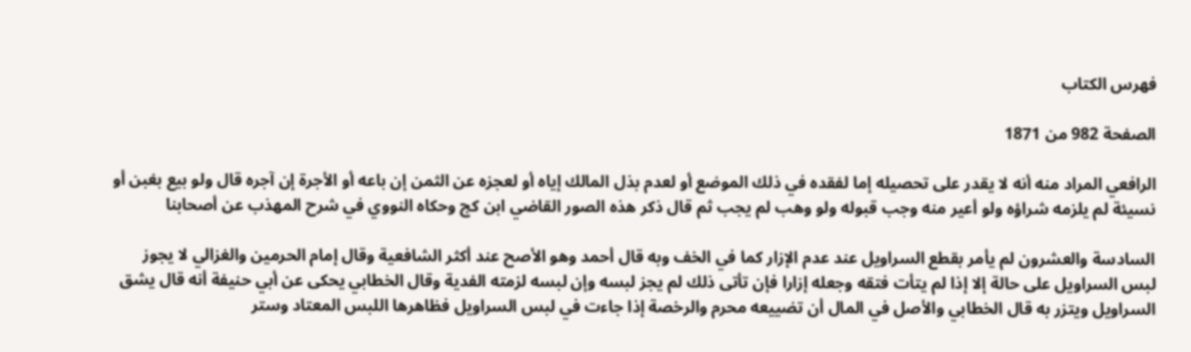فهرس الكتاب

الصفحة 982 من 1871

الرافعي المراد منه أنه لا يقدر على تحصيله إما لفقده في ذلك الموضع أو لعدم بذل المالك إياه أو لعجزه عن الثمن إن باعه أو الأجرة إن آجره قال ولو بيع بغبن أو نسيئة لم يلزمه شراؤه ولو أعير منه وجب قبوله ولو وهب لم يجب ثم قال ذكر هذه الصور القاضي ابن كج وحكاه النووي في شرح المهذب عن أصحابنا

السادسة والعشرون لم يأمر بقطع السراويل عند عدم الإزار كما في الخف وبه قال أحمد وهو الأصح عند أكثر الشافعية وقال إمام الحرمين والغزالي لا يجوز لبس السراويل على حالة إلا إذا لم يتأت فتقه وجعله إزارا فإن تأتى ذلك لم يجز لبسه وإن لبسه لزمته الفدية وقال الخطابي يحكى عن أبي حنيفة أنه قال يشق السراويل ويتزر به قال الخطابي والأصل في المال أن تضييعه محرم والرخصة إذا جاءت في لبس السراويل فظاهرها اللبس المعتاد وستر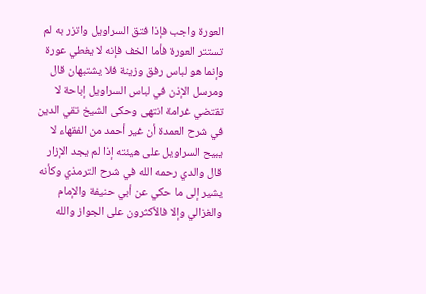العورة واجب فإذا فتق السراويل واتزر به لم تستتر العورة فأما الخف فإنه لا يغطي عورة وإنما هو لباس رفق وزينة فلا يشتبهان قال ومرسل الإذن في لباس السراويل إباحة لا تقتضي غرامة انتهى وحكى الشيخ تقي الدين في شرح العمدة أن غير أحمد من الفقهاء لا يبيح السراويل على هيئته إذا لم يجد الإزار قال والدي رحمه الله في شرح الترمذي وكأنه يشير إلى ما حكي عن أبي حنيفة والإمام والغزالي وإلا فالأكثرون على الجواز والله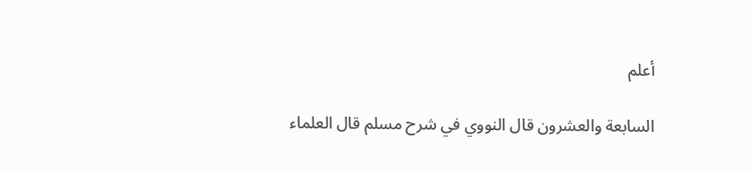أعلم

السابعة والعشرون قال النووي في شرح مسلم قال العلماء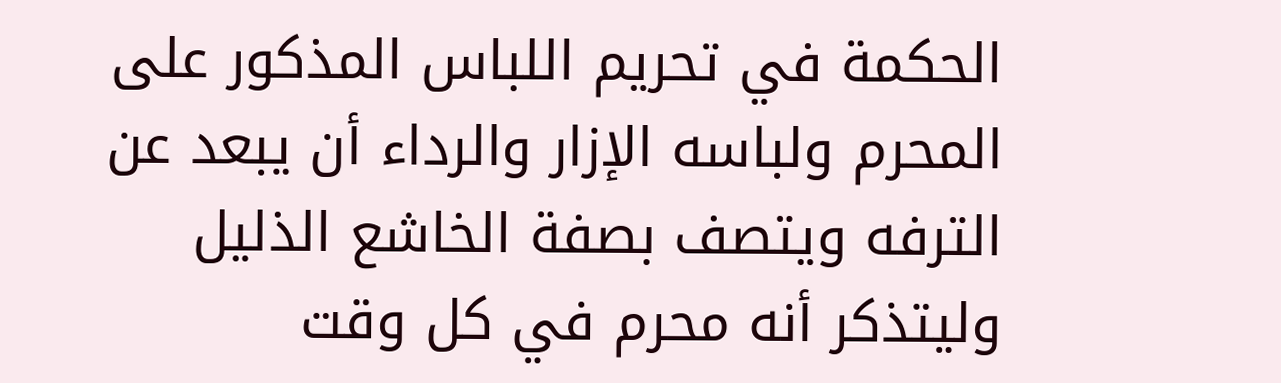الحكمة في تحريم اللباس المذكور على المحرم ولباسه الإزار والرداء أن يبعد عن الترفه ويتصف بصفة الخاشع الذليل وليتذكر أنه محرم في كل وقت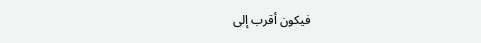فيكون أقرب إلى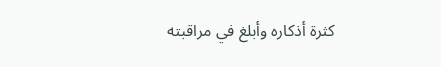كثرة أذكاره وأبلغ في مراقبته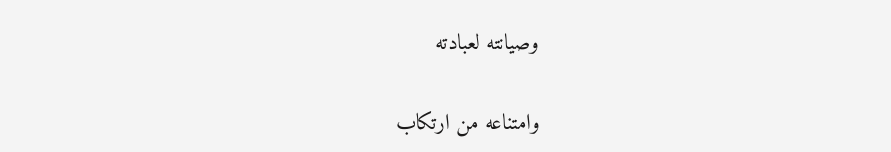وصيانته لعبادته

وامتناعه من ارتكاب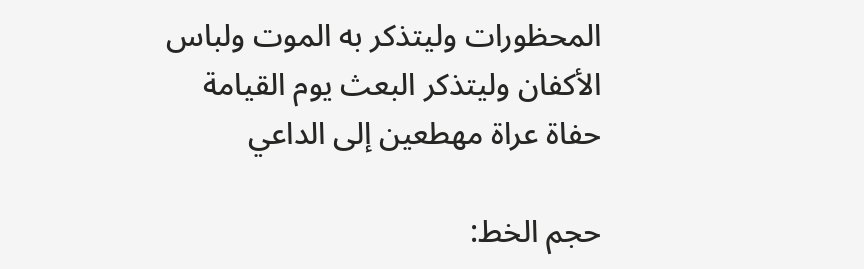المحظورات وليتذكر به الموت ولباس الأكفان وليتذكر البعث يوم القيامة حفاة عراة مهطعين إلى الداعي

حجم الخط: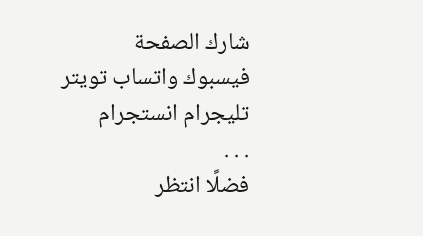شارك الصفحة
فيسبوك واتساب تويتر تليجرام انستجرام
. . .
فضلًا انتظر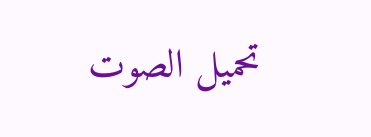تحميل الصوت